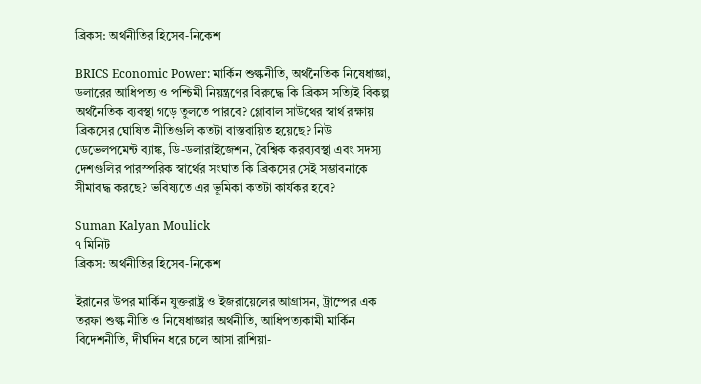ব্রিকস: অর্থনীতির হিসেব-নিকেশ

BRICS Economic Power: মার্কিন শুল্কনীতি, অর্থনৈতিক নিষেধাজ্ঞা, ডলারের আধিপত্য ও পশ্চিমী নিয়ন্ত্রণের বিরুদ্ধে কি ব্রিকস সত্যিই বিকল্প অর্থনৈতিক ব্যবস্থা গড়ে তুলতে পারবে? গ্লোবাল সাউথের স্বার্থ রক্ষায় ব্রিকসের ঘোষিত নীতিগুলি কতটা বাস্তবায়িত হয়েছে? নিউ ডেভেলপমেন্ট ব্যাঙ্ক, ডি-ডলারাইজেশন, বৈশ্বিক করব্যবস্থা এবং সদস্য দেশগুলির পারস্পরিক স্বার্থের সংঘাত কি ব্রিকসের সেই সম্ভাবনাকে সীমাবদ্ধ করছে? ভবিষ্যতে এর ভূমিকা কতটা কার্যকর হবে?

Suman Kalyan Moulick
৭ মিনিট
ব্রিকস: অর্থনীতির হিসেব-নিকেশ

ইরানের উপর মার্কিন যুক্তরাষ্ট্র ও ইজরায়েলের আগ্রাসন, ট্রাম্পের এক তরফা শুল্ক নীতি ও নিষেধাজ্ঞার অর্থনীতি, আধিপত্যকামী মার্কিন বিদেশনীতি, দীর্ঘদিন ধরে চলে আসা রাশিয়া-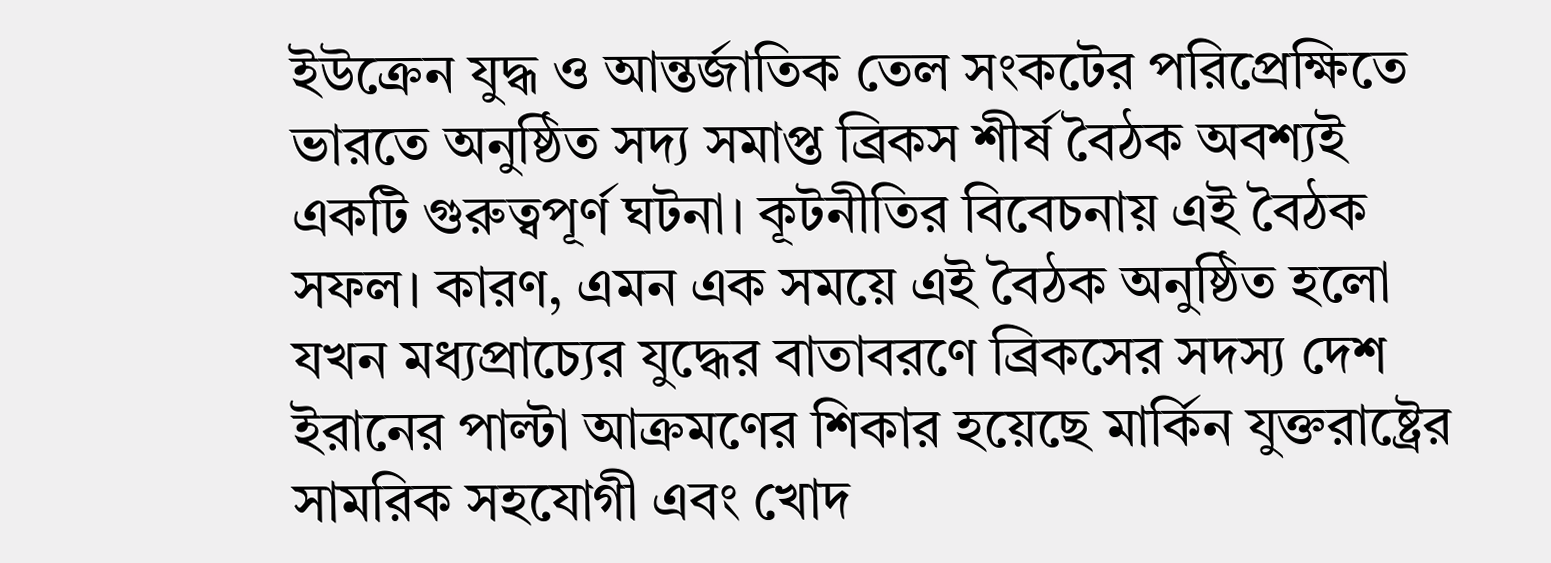ইউক্রেন যুদ্ধ ও আন্তর্জাতিক তেল সংকটের পরিপ্রেক্ষিতে ভারতে অনুষ্ঠিত সদ্য সমাপ্ত ব্রিকস শীর্ষ বৈঠক অবশ্যই একটি গুরুত্বপূর্ণ ঘটনা। কূটনীতির বিবেচনায় এই বৈঠক সফল। কারণ, এমন এক সময়ে এই বৈঠক অনুষ্ঠিত হলো যখন মধ্যপ্রাচ্যের যুদ্ধের বাতাবরণে ব্রিকসের সদস্য দেশ ইরানের পাল্টা আক্রমণের শিকার হয়েছে মার্কিন যুক্তরাষ্ট্রের সামরিক সহযোগী এবং খোদ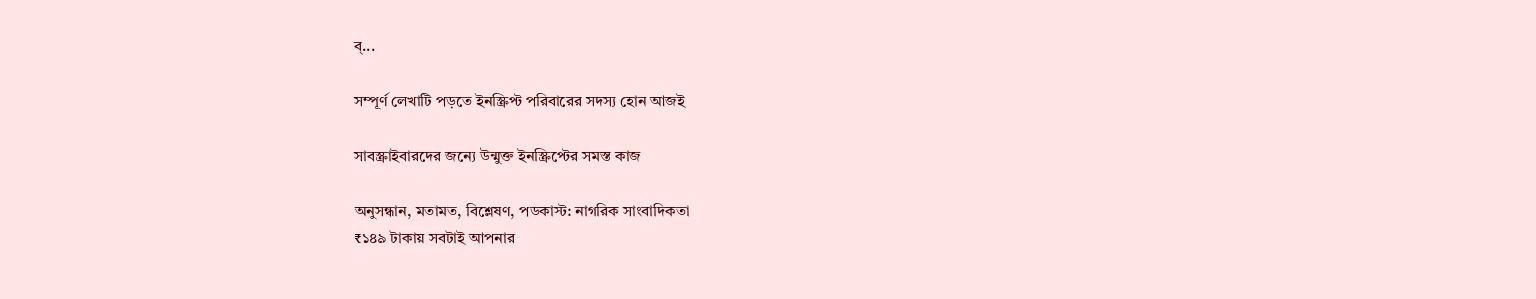ব্...

সম্পূর্ণ লেখাটি পড়তে ইনস্ক্রিপ্ট পরিবারের সদস্য হোন আজই

সাবস্ক্রাইবারদের জন্যে উন্মুক্ত ইনস্ক্রিপ্টের সমস্ত কাজ

অনুসন্ধান, মতামত, বিশ্লেষণ, পডকাস্ট: নাগরিক সাংবাদিকতা
₹১৪৯ টাকায় সবটাই আপনার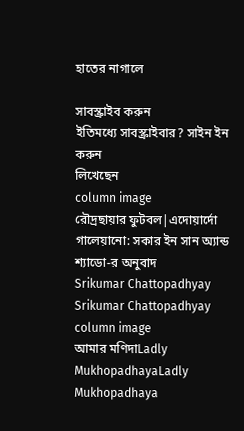হাতের নাগালে

সাবস্ক্রাইব করুন
ইতিমধ্যে সাবস্ক্রাইবার? সাইন ইন করুন
লিখেছেন
column image
রৌদ্রছায়ার ফুটবল|এদোয়ার্দো গালেয়ানো: সকার ইন সান অ্যান্ড শ্যাডো-র অনুবাদ
Srikumar Chattopadhyay
Srikumar Chattopadhyay
column image
আমার মণিদাLadly MukhopadhayaLadly Mukhopadhaya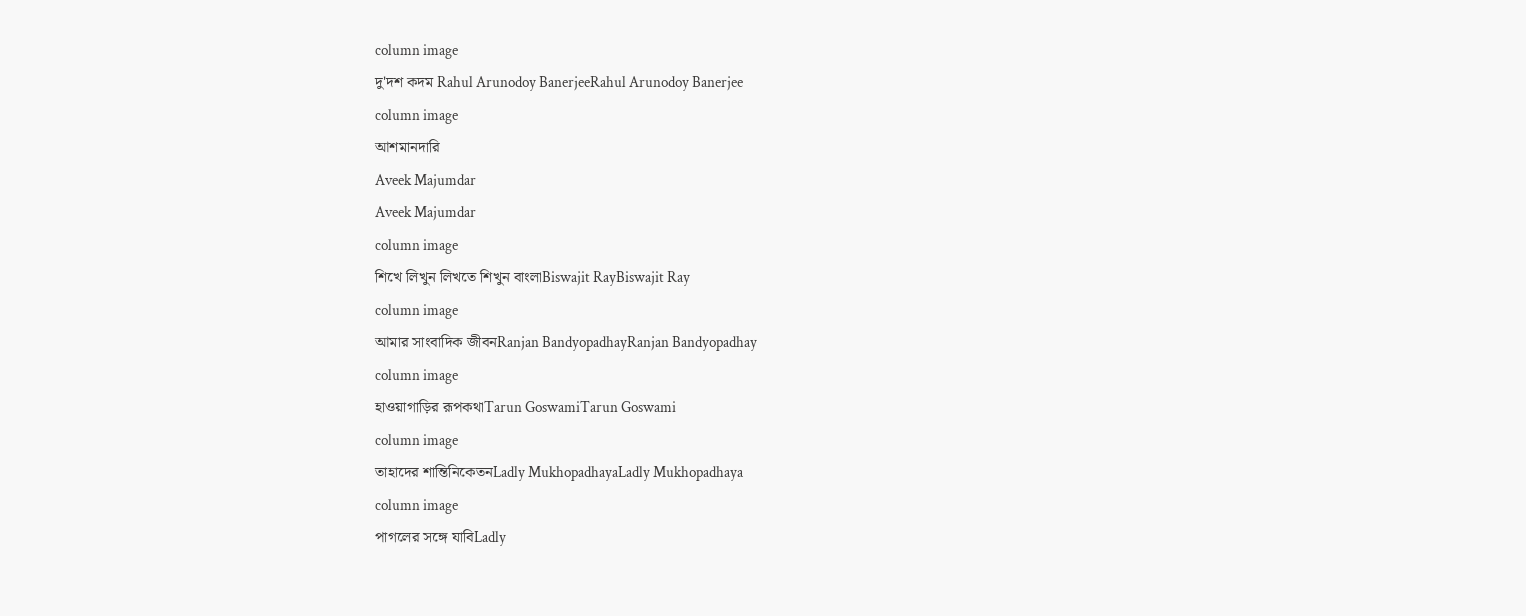column image
দু'দশ কদম Rahul Arunodoy BanerjeeRahul Arunodoy Banerjee
column image
আশমানদারি
Aveek Majumdar
Aveek Majumdar
column image
শিখে লিখুন লিখতে শিখুন বাংলাBiswajit RayBiswajit Ray
column image
আমার সাংবাদিক জীবনRanjan BandyopadhayRanjan Bandyopadhay
column image
হাওয়াগাড়ির রূপকথাTarun GoswamiTarun Goswami
column image
তাহাদের শান্তিনিকেতনLadly MukhopadhayaLadly Mukhopadhaya
column image
পাগলের সঙ্গে যাবিLadly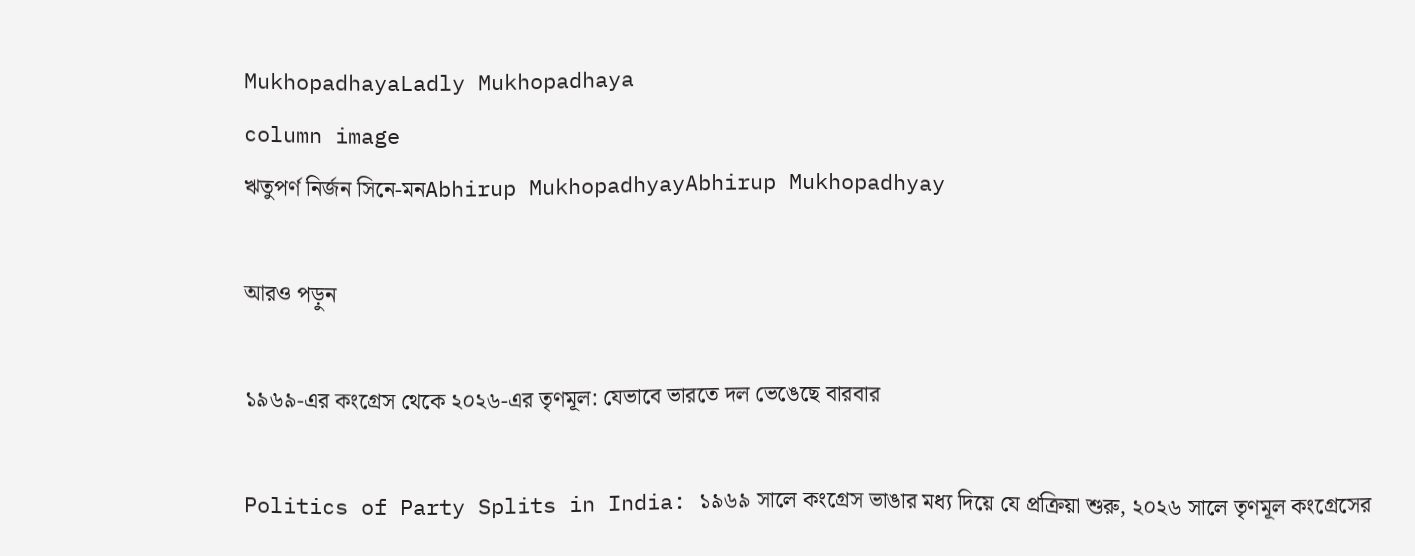MukhopadhayaLadly Mukhopadhaya
column image
ঋতুপর্ণ নির্জন সিনে-মনAbhirup MukhopadhyayAbhirup Mukhopadhyay

আরও পড়ুন

১৯৬৯-এর কংগ্রেস থেকে ২০২৬-এর তৃণমূল: যেভাবে ভারতে দল ভেঙেছে বারবার

Politics of Party Splits in India: ১৯৬৯ সালে কংগ্রেস ভাঙার মধ্য দিয়ে যে প্রক্রিয়া শুরু, ২০২৬ সালে তৃণমূল কংগ্রেসের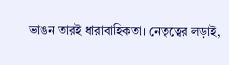ভাঙন তারই ধারাবাহিকতা। নেতৃত্বের লড়াই,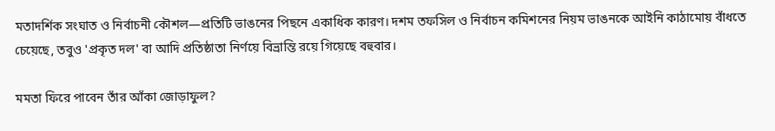মতাদর্শিক সংঘাত ও নির্বাচনী কৌশল—প্রতিটি ভাঙনের পিছনে একাধিক কারণ। দশম তফসিল ও নির্বাচন কমিশনের নিয়ম ভাঙনকে আইনি কাঠামোয় বাঁধতে চেয়েছে, তবুও 'প্রকৃত দল' বা আদি প্রতিষ্ঠাতা নির্ণয়ে বিভ্রান্তি রয়ে গিয়েছে বহুবার।

মমতা ফিরে পাবেন তাঁর আঁকা জোড়াফুল?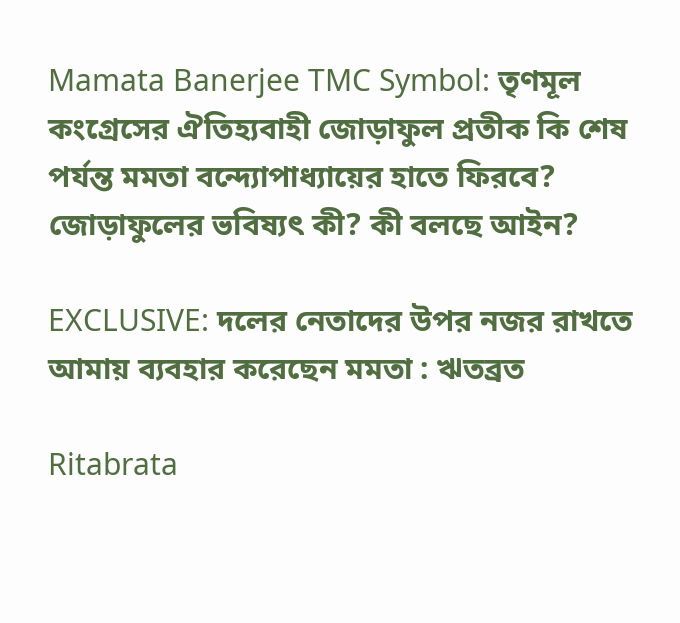Mamata Banerjee TMC Symbol: তৃণমূল কংগ্রেসের ঐতিহ্যবাহী জোড়াফুল প্রতীক কি শেষ পর্যন্ত মমতা বন্দ্যোপাধ্যায়ের হাতে ফিরবে? জোড়াফুলের ভবিষ্যৎ কী? কী বলছে আইন?

EXCLUSIVE: দলের নেতাদের উপর নজর রাখতে আমায় ব্যবহার করেছেন মমতা : ঋতব্রত

Ritabrata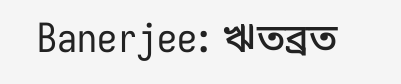Banerjee: ঋতব্রত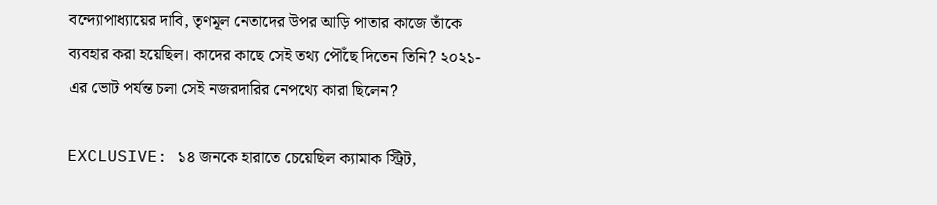বন্দ্যোপাধ্যায়ের দাবি, তৃণমূল নেতাদের উপর আড়ি পাতার কাজে তাঁকে ব্যবহার করা হয়েছিল। কাদের কাছে সেই তথ্য পৌঁছে দিতেন তিনি? ২০২১-এর ভোট পর্যন্ত চলা সেই নজরদারির নেপথ্যে কারা ছিলেন?

EXCLUSIVE: ১৪ জনকে হারাতে চেয়েছিল ক্যামাক স্ট্রিট,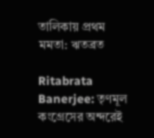তালিকায় প্রথম মমতা: ঋতব্রত

Ritabrata Banerjee: তৃণমূল কংগ্রেসের অন্দরেই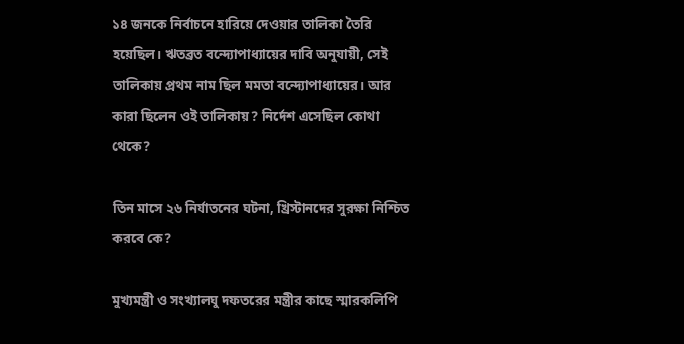১৪ জনকে নির্বাচনে হারিয়ে দেওয়ার তালিকা তৈরি হয়েছিল। ঋতব্রত বন্দ্যোপাধ্যায়ের দাবি অনুযায়ী, সেই তালিকায় প্রথম নাম ছিল মমতা বন্দ্যোপাধ্যায়ের। আর কারা ছিলেন ওই তালিকায়? নির্দেশ এসেছিল কোথা থেকে?

তিন মাসে ২৬ নির্যাতনের ঘটনা, খ্রিস্টানদের সুরক্ষা নিশ্চিত করবে কে?

মুখ্যমন্ত্রী ও সংখ্যালঘু দফতরের মন্ত্রীর কাছে স্মারকলিপি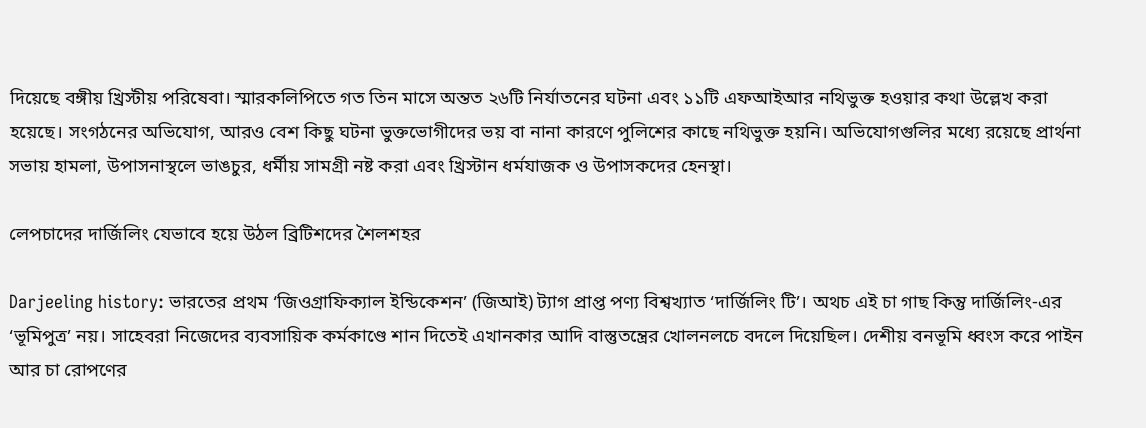দিয়েছে বঙ্গীয় খ্রিস্টীয় পরিষেবা। স্মারকলিপিতে গত তিন মাসে অন্তত ২৬টি নির্যাতনের ঘটনা এবং ১১টি এফআইআর নথিভুক্ত হওয়ার কথা উল্লেখ করা হয়েছে। সংগঠনের অভিযোগ, আরও বেশ কিছু ঘটনা ভুক্তভোগীদের ভয় বা নানা কারণে পুলিশের কাছে নথিভুক্ত হয়নি। অভিযোগগুলির মধ্যে রয়েছে প্রার্থনা সভায় হামলা, উপাসনাস্থলে ভাঙচুর, ধর্মীয় সামগ্রী নষ্ট করা এবং খ্রিস্টান ধর্মযাজক ও উপাসকদের হেনস্থা।

লেপচাদের দার্জিলিং যেভাবে হয়ে উঠল ব্রিটিশদের শৈলশহর

Darjeeling history: ভারতের প্রথম ‘জিওগ্রাফিক্যাল ইন্ডিকেশন’ (জিআই) ট্যাগ প্রাপ্ত পণ্য বিশ্বখ্যাত ‘দার্জিলিং টি’। অথচ এই চা গাছ কিন্তু দার্জিলিং-এর ‘ভূমিপুত্র’ নয়। সাহেবরা নিজেদের ব্যবসায়িক কর্মকাণ্ডে শান দিতেই এখানকার আদি বাস্তুতন্ত্রের খোলনলচে বদলে দিয়েছিল। দেশীয় বনভূমি ধ্বংস করে পাইন আর চা রোপণের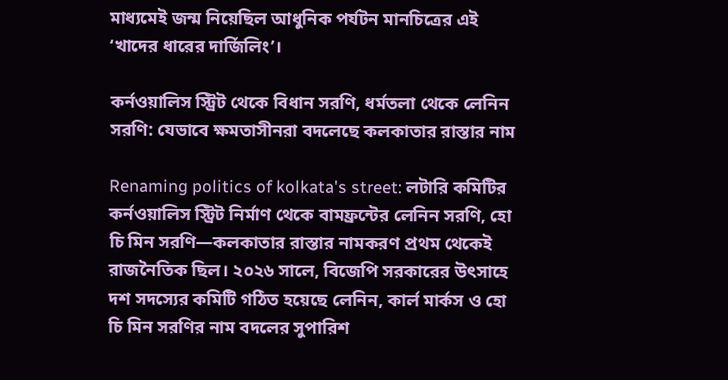মাধ্যমেই জন্ম নিয়েছিল আধুনিক পর্যটন মানচিত্রের এই ‘খাদের ধারের দার্জিলিং’।

কর্নওয়ালিস স্ট্রিট থেকে বিধান সরণি, ধর্মতলা থেকে লেনিন সরণি: যেভাবে ক্ষমতাসীনরা বদলেছে কলকাতার রাস্তার নাম

Renaming politics of kolkata's street: লটারি কমিটির কর্নওয়ালিস স্ট্রিট নির্মাণ থেকে বামফ্রন্টের লেনিন সরণি, হো চি মিন সরণি—কলকাতার রাস্তার নামকরণ প্রথম থেকেই রাজনৈতিক ছিল। ২০২৬ সালে, বিজেপি সরকারের উৎসাহে দশ সদস্যের কমিটি গঠিত হয়েছে লেনিন, কার্ল মার্কস ও হো চি মিন সরণির নাম বদলের সুপারিশ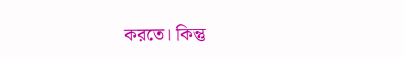করতে। কিন্তু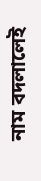নাম বদলালেই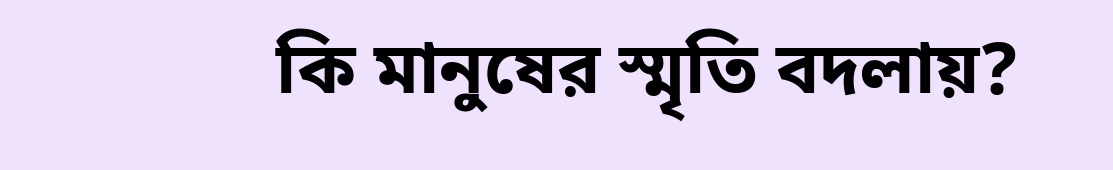কি মানুষের স্মৃতি বদলায়?